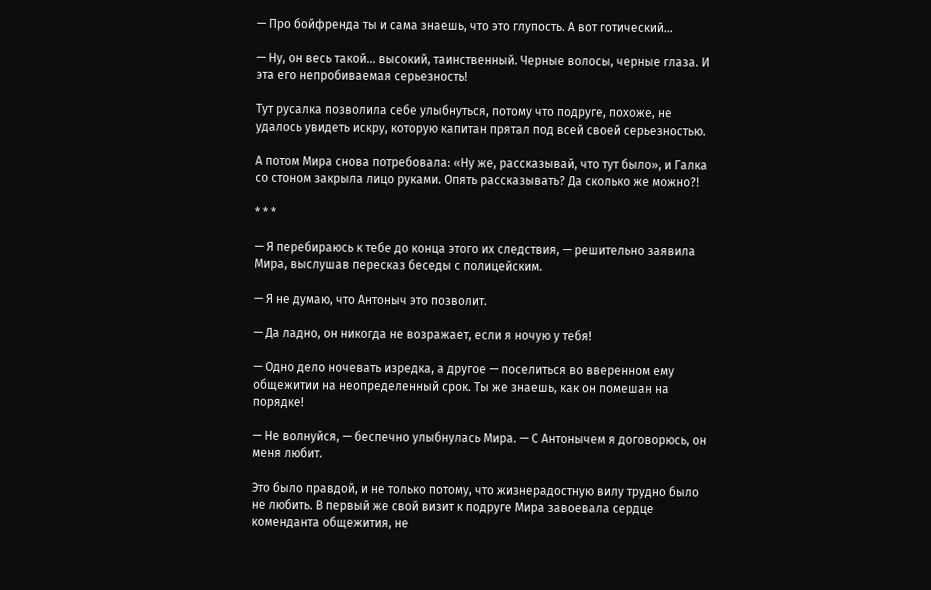— Про бойфренда ты и сама знаешь, что это глупость. А вот готический…

— Ну, он весь такой… высокий, таинственный. Черные волосы, черные глаза. И эта его непробиваемая серьезность!

Тут русалка позволила себе улыбнуться, потому что подруге, похоже, не удалось увидеть искру, которую капитан прятал под всей своей серьезностью.

А потом Мира снова потребовала: «Ну же, рассказывай, что тут было», и Галка со стоном закрыла лицо руками. Опять рассказывать? Да сколько же можно?!

* * *

— Я перебираюсь к тебе до конца этого их следствия, — решительно заявила Мира, выслушав пересказ беседы с полицейским.

— Я не думаю, что Антоныч это позволит.

— Да ладно, он никогда не возражает, если я ночую у тебя!

— Одно дело ночевать изредка, а другое — поселиться во вверенном ему общежитии на неопределенный срок. Ты же знаешь, как он помешан на порядке!

— Не волнуйся, — беспечно улыбнулась Мира. — С Антонычем я договорюсь, он меня любит.

Это было правдой, и не только потому, что жизнерадостную вилу трудно было не любить. В первый же свой визит к подруге Мира завоевала сердце коменданта общежития, не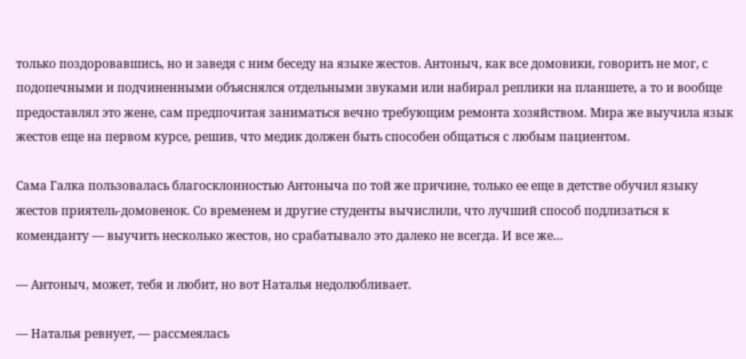только поздоровавшись, но и заведя с ним беседу на языке жестов. Антоныч, как все домовики, говорить не мог, с подопечными и подчиненными объяснялся отдельными звуками или набирал реплики на планшете, а то и вообще предоставлял это жене, сам предпочитая заниматься вечно требующим ремонта хозяйством. Мира же выучила язык жестов еще на первом курсе, решив, что медик должен быть способен общаться с любым пациентом.

Сама Галка пользовалась благосклонностью Антоныча по той же причине, только ее еще в детстве обучил языку жестов приятель-домовенок. Со временем и другие студенты вычислили, что лучший способ подлизаться к коменданту — выучить несколько жестов, но срабатывало это далеко не всегда. И все же…

— Антоныч, может, тебя и любит, но вот Наталья недолюбливает.

— Наталья ревнует, — рассмеялась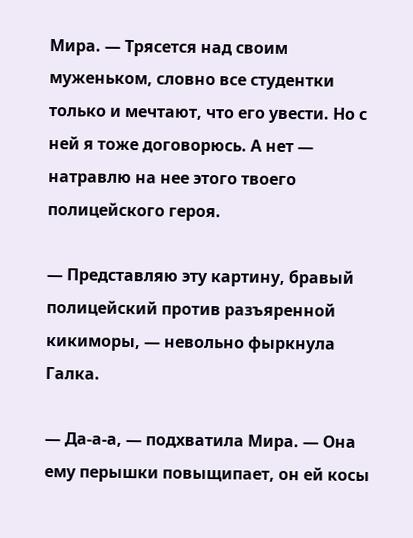Мира. — Трясется над своим муженьком, словно все студентки только и мечтают, что его увести. Но с ней я тоже договорюсь. А нет — натравлю на нее этого твоего полицейского героя.

— Представляю эту картину, бравый полицейский против разъяренной кикиморы, — невольно фыркнула Галка.

— Да-а-а, — подхватила Мира. — Она ему перышки повыщипает, он ей косы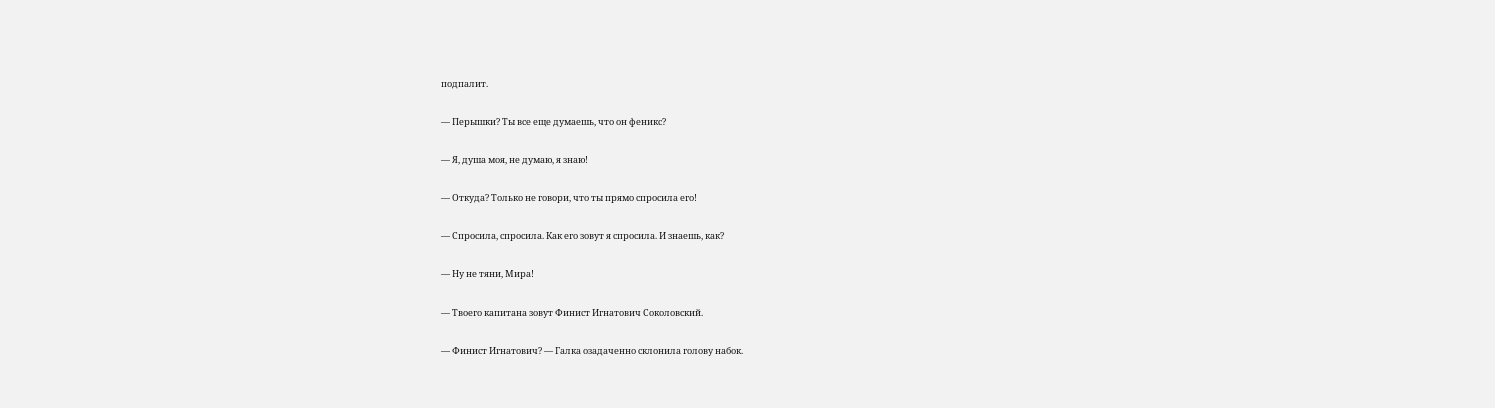подпалит.

— Перышки? Ты все еще думаешь, что он феникс?

— Я, душа моя, не думаю, я знаю!

— Откуда? Только не говори, что ты прямо спросила его!

— Спросила, спросила. Как его зовут я спросила. И знаешь, как?

— Ну не тяни, Мира!

— Твоего капитана зовут Финист Игнатович Соколовский.

— Финист Игнатович? — Галка озадаченно склонила голову набок.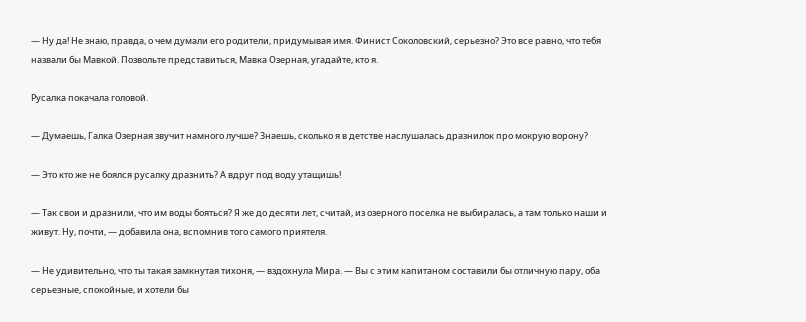— Ну да! Не знаю, правда, о чем думали его родители, придумывая имя. Финист Соколовский, серьезно? Это все равно, что тебя назвали бы Мавкой. Позвольте представиться, Мавка Озерная, угадайте, кто я.

Русалка покачала головой.

— Думаешь, Галка Озерная звучит намного лучше? Знаешь, сколько я в детстве наслушалась дразнилок про мокрую ворону?

— Это кто же не боялся русалку дразнить? А вдруг под воду утащишь!

— Так свои и дразнили, что им воды бояться? Я же до десяти лет, считай, из озерного поселка не выбиралась, а там только наши и живут. Ну, почти, — добавила она, вспомнив того самого приятеля.

— Не удивительно, что ты такая замкнутая тихоня, — вздохнула Мира. — Вы с этим капитаном составили бы отличную пару, оба серьезные, спокойные, и хотели бы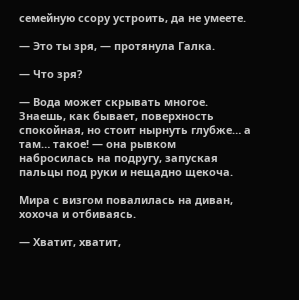семейную ссору устроить, да не умеете.

— Это ты зря, — протянула Галка.

— Что зря?

— Вода может скрывать многое. Знаешь, как бывает, поверхность спокойная, но стоит нырнуть глубже… а там… такое! — она рывком набросилась на подругу, запуская пальцы под руки и нещадно щекоча.

Мира с визгом повалилась на диван, хохоча и отбиваясь.

— Хватит, хватит,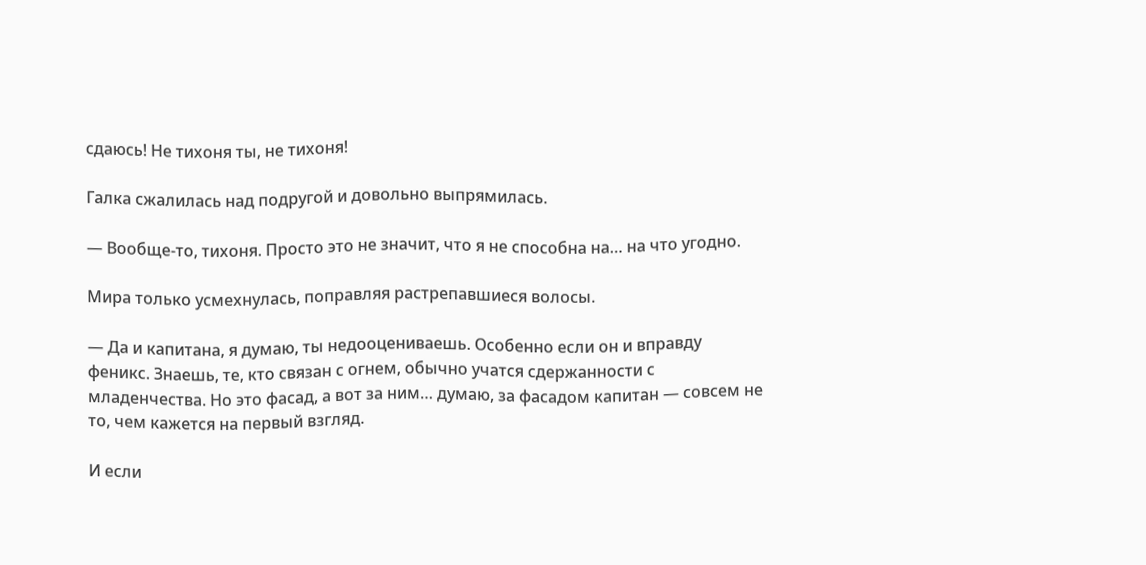сдаюсь! Не тихоня ты, не тихоня!

Галка сжалилась над подругой и довольно выпрямилась.

— Вообще-то, тихоня. Просто это не значит, что я не способна на… на что угодно.

Мира только усмехнулась, поправляя растрепавшиеся волосы.

— Да и капитана, я думаю, ты недооцениваешь. Особенно если он и вправду феникс. Знаешь, те, кто связан с огнем, обычно учатся сдержанности с младенчества. Но это фасад, а вот за ним… думаю, за фасадом капитан — совсем не то, чем кажется на первый взгляд.

И если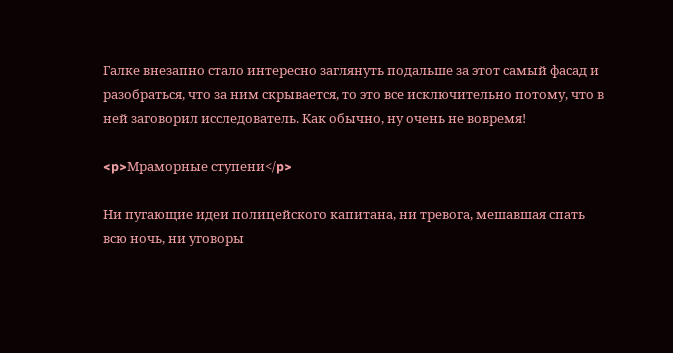Галке внезапно стало интересно заглянуть подальше за этот самый фасад и разобраться, что за ним скрывается, то это все исключительно потому, что в ней заговорил исследователь. Как обычно, ну очень не вовремя!

<p>Мраморные ступени</p>

Ни пугающие идеи полицейского капитана, ни тревога, мешавшая спать всю ночь, ни уговоры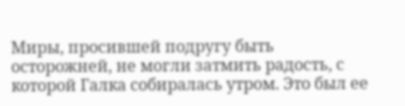Миры, просившей подругу быть осторожней, не могли затмить радость, с которой Галка собиралась утром. Это был ее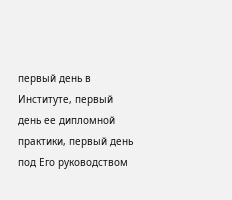первый день в Институте, первый день ее дипломной практики, первый день под Его руководством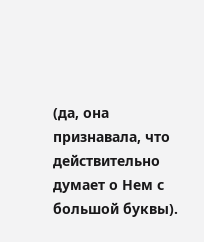(да, она признавала, что действительно думает о Нем с большой буквы).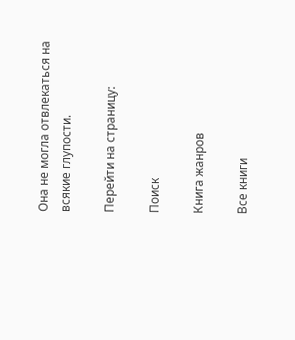Она не могла отвлекаться на всякие глупости.

Перейти на страницу:

Поиск

Книга жанров

Все книги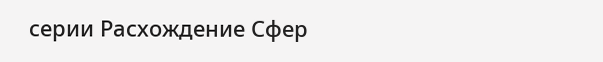серии Расхождение Сфер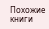Похожие книги